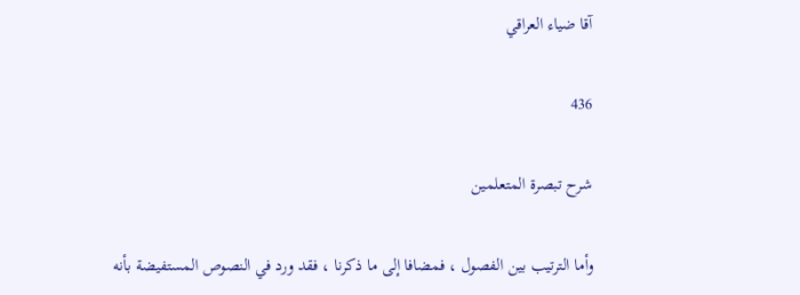آقا ضياء العراقي

436

شرح تبصرة المتعلمين

وأما الترتيب بين الفصول ، فمضافا إلى ما ذكرنا ، فقد ورد في النصوص المستفيضة بأنه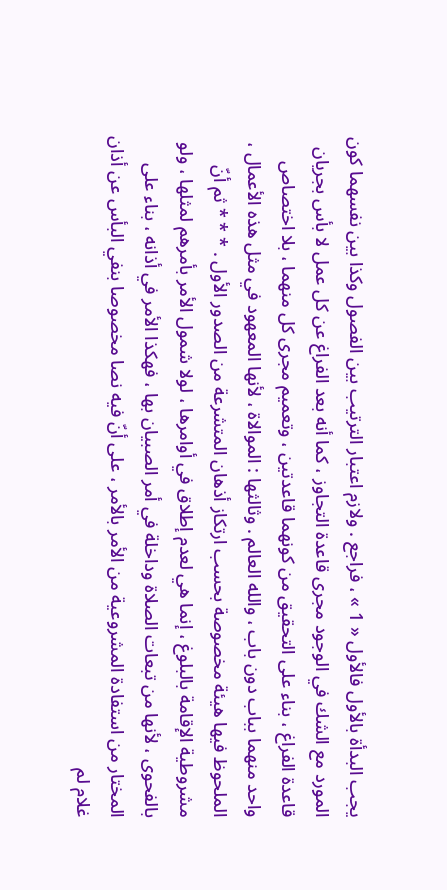يجب البدأة بالأول فالأول « 1 » ، فراجع . ولازم اعتبار الترتيب بين الفصول وكذا بين نفسهما كون المورد مع الشك في الوجود مجرى قاعدة التجاوز ، كما أنه بعد الفراغ عن كل عمل لا بأس بجريان قاعدة الفراغ ، بناء على التحقيق من كونهما قاعدتين ، وتعميم مجرى كل منهما ، بلا اختصاص واحد منهما بباب دون باب ، والله العالم . وثالثها : الموالاة ، لأنها المعهود في مثل هذه الأعمال ، الملحوظ فيها هيئة مخصوصة بحسب ارتكاز أذهان المتشرعة من الصدور الأول . * * * ثم أنّ مشروطية الإقامة بالبلوغ ، إنما هي لعدم إطلاق في أوامرها ، لولا شمول الأمر بأمرهم لمثلها ، ولو بالفحوى ، لأنها من تبعات الصلاة وداخلة في أمر الصبيان بها ، فهكذا الأمر في أذانه ، بناء على المختار من استفادة المشروعية من الأمر بالأمر ، على أنّ فيه نصا مخصوصا بنفي البأس عن أذان غلام لم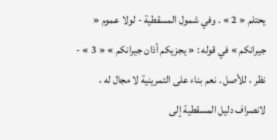يحتلم « 2 » . وفي شمول المسقطية - لولا عموم « جيرانكم » في قوله : « يجزيكم أذان جيرانكم » « 3 » - نظر ، للأصل . نعم بناء على التمرينية لا مجال له ، لانصراف دليل المسقطية إلى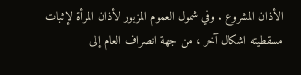الأذان المشروع . وفي شمول العموم المزبور لأذان المرأة لإثبات مسقطيته اشكال آخر ، من جهة انصراف العام إلى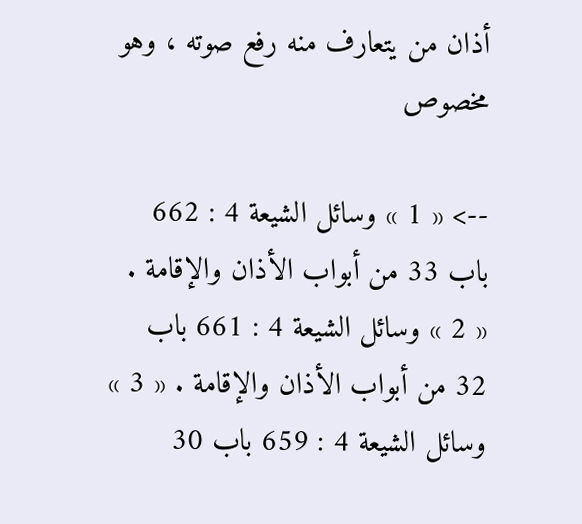أذان من يتعارف منه رفع صوته ، وهو مخصوص

--> « 1 » وسائل الشيعة 4 : 662 باب 33 من أبواب الأذان والإقامة . « 2 » وسائل الشيعة 4 : 661 باب 32 من أبواب الأذان والإقامة . « 3 » وسائل الشيعة 4 : 659 باب 30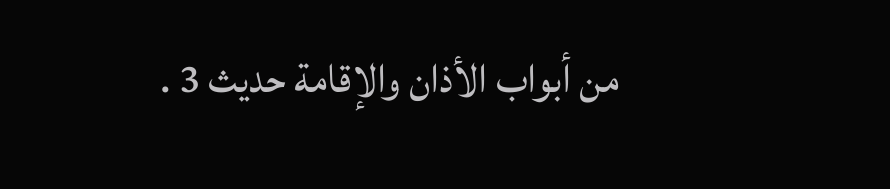من أبواب الأذان والإقامة حديث 3 .